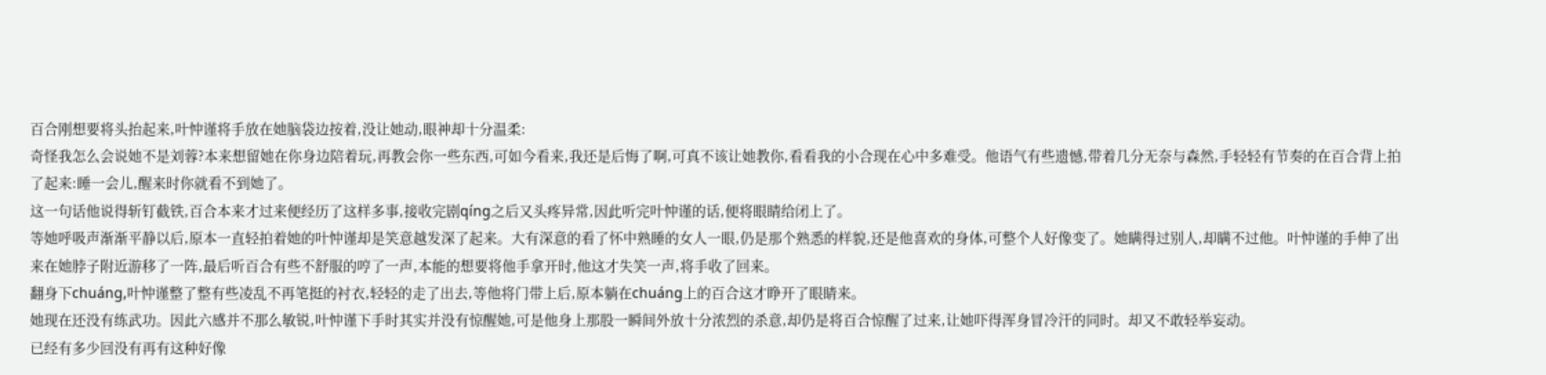百合刚想要将头抬起来,叶忡谨将手放在她脑袋边按着,没让她动,眼神却十分温柔:
奇怪我怎么会说她不是刘蓉?本来想留她在你身边陪着玩,再教会你一些东西,可如今看来,我还是后悔了啊,可真不该让她教你,看看我的小合现在心中多难受。他语气有些遗憾,带着几分无奈与森然,手轻轻有节奏的在百合背上拍了起来:睡一会儿,醒来时你就看不到她了。
这一句话他说得斩钉截铁,百合本来才过来便经历了这样多事,接收完剧qíng之后又头疼异常,因此听完叶忡谨的话,便将眼睛给闭上了。
等她呼吸声渐渐平静以后,原本一直轻拍着她的叶忡谨却是笑意越发深了起来。大有深意的看了怀中熟睡的女人一眼,仍是那个熟悉的样貌,还是他喜欢的身体,可整个人好像变了。她瞒得过别人,却瞒不过他。叶忡谨的手伸了出来在她脖子附近游移了一阵,最后听百合有些不舒服的哼了一声,本能的想要将他手拿开时,他这才失笑一声,将手收了回来。
翻身下chuáng,叶忡谨整了整有些凌乱不再笔挺的衬衣,轻轻的走了出去,等他将门带上后,原本躺在chuáng上的百合这才睁开了眼睛来。
她现在还没有练武功。因此六感并不那么敏锐,叶忡谨下手时其实并没有惊醒她,可是他身上那股一瞬间外放十分浓烈的杀意,却仍是将百合惊醒了过来,让她吓得浑身冒冷汗的同时。却又不敢轻举妄动。
已经有多少回没有再有这种好像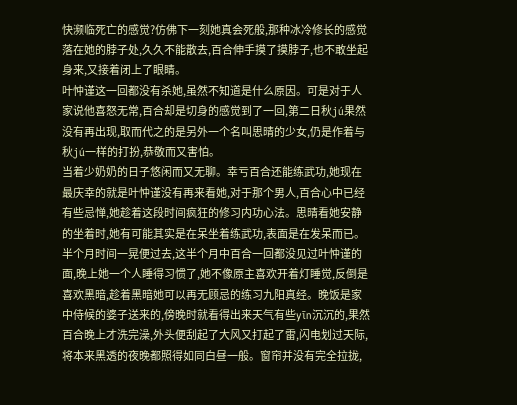快濒临死亡的感觉?仿佛下一刻她真会死般,那种冰冷修长的感觉落在她的脖子处,久久不能散去,百合伸手摸了摸脖子,也不敢坐起身来,又接着闭上了眼睛。
叶忡谨这一回都没有杀她,虽然不知道是什么原因。可是对于人家说他喜怒无常,百合却是切身的感觉到了一回,第二日秋jú果然没有再出现,取而代之的是另外一个名叫思晴的少女,仍是作着与秋jú一样的打扮,恭敬而又害怕。
当着少奶奶的日子悠闲而又无聊。幸亏百合还能练武功,她现在最庆幸的就是叶忡谨没有再来看她,对于那个男人,百合心中已经有些忌惮,她趁着这段时间疯狂的修习内功心法。思晴看她安静的坐着时,她有可能其实是在呆坐着练武功,表面是在发呆而已。
半个月时间一晃便过去,这半个月中百合一回都没见过叶忡谨的面,晚上她一个人睡得习惯了,她不像原主喜欢开着灯睡觉,反倒是喜欢黑暗,趁着黑暗她可以再无顾忌的练习九阳真经。晚饭是家中侍候的婆子送来的,傍晚时就看得出来天气有些yīn沉沉的,果然百合晚上才洗完澡,外头便刮起了大风又打起了雷,闪电划过天际,将本来黑透的夜晚都照得如同白昼一般。窗帘并没有完全拉拢,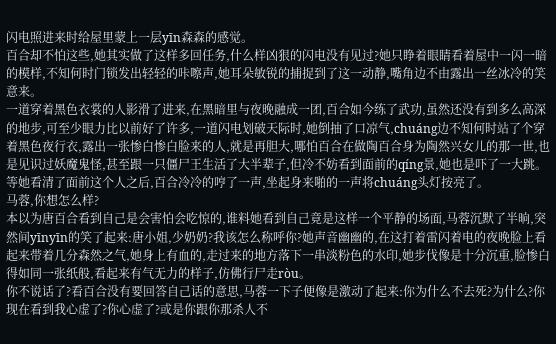闪电照进来时给屋里蒙上一层yīn森森的感觉。
百合却不怕这些,她其实做了这样多回任务,什么样凶狠的闪电没有见过?她只睁着眼睛看着屋中一闪一暗的模样,不知何时门锁发出轻轻的咔嚓声,她耳朵敏锐的捕捉到了这一动静,嘴角边不由露出一丝冰冷的笑意来。
一道穿着黑色衣裳的人影滑了进来,在黑暗里与夜晚融成一团,百合如今练了武功,虽然还没有到多么高深的地步,可至少眼力比以前好了许多,一道闪电划破天际时,她倒抽了口凉气,chuáng边不知何时站了个穿着黑色夜行衣,露出一张惨白惨白脸来的人,就是再胆大,哪怕百合在做陶百合身为陶然兴女儿的那一世,也是见识过妖魔鬼怪,甚至跟一只僵尸王生活了大半辈子,但冷不妨看到面前的qíng景,她也是吓了一大跳。
等她看清了面前这个人之后,百合冷冷的哼了一声,坐起身来啪的一声将chuáng头灯按亮了。
马蓉,你想怎么样?
本以为唐百合看到自己是会害怕会吃惊的,谁料她看到自己竟是这样一个平静的场面,马蓉沉默了半晌,突然间yīnyīn的笑了起来:唐小姐,少奶奶?我该怎么称呼你?她声音幽幽的,在这打着雷闪着电的夜晚脸上看起来带着几分森然之气,她身上有血的,走过来的地方落下一串淡粉色的水印,她步伐像是十分沉重,脸惨白得如同一张纸般,看起来有气无力的样子,仿佛行尸走ròu。
你不说话了?看百合没有要回答自己话的意思,马蓉一下子便像是激动了起来:你为什么不去死?为什么?你现在看到我心虚了?你心虚了?或是你跟你那杀人不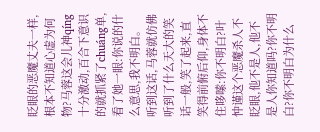眨眼的恶魔丈夫一样,根本不知道心虚为何物?马蓉这会儿神qíng十分激动,百合下意识的就抓紧了chuáng单,看了她一眼:你说的什么意思,我不明白。
听到这话,马蓉就仿佛听到了什么天大的笑话一般,笑了起来,直笑得前俯后仰,身体不住哆嗦:你不明白?叶忡谨这个恶魔杀人不眨眼,他不是人,他不是人你知道吗?你不明白?你不明白为什么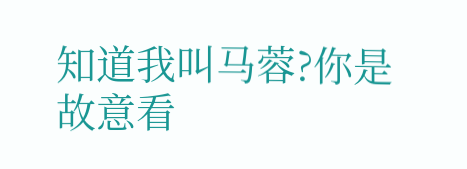知道我叫马蓉?你是故意看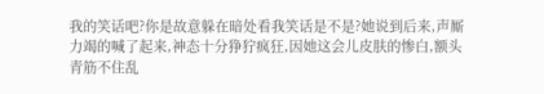我的笑话吧?你是故意躲在暗处看我笑话是不是?她说到后来,声厮力竭的喊了起来,神态十分狰狞疯狂,因她这会儿皮肤的惨白,额头青筋不住乱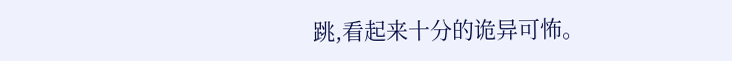跳,看起来十分的诡异可怖。